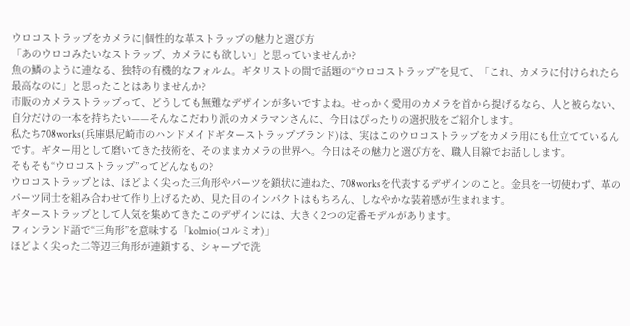ウロコストラップをカメラに|個性的な革ストラップの魅力と選び方
「あのウロコみたいなストラップ、カメラにも欲しい」と思っていませんか?
魚の鱗のように連なる、独特の有機的なフォルム。ギタリストの間で話題の“ウロコストラップ”を見て、「これ、カメラに付けられたら最高なのに」と思ったことはありませんか?
市販のカメラストラップって、どうしても無難なデザインが多いですよね。せっかく愛用のカメラを首から提げるなら、人と被らない、自分だけの一本を持ちたい——そんなこだわり派のカメラマンさんに、今日はぴったりの選択肢をご紹介します。
私たち708works(兵庫県尼崎市のハンドメイドギターストラップブランド)は、実はこのウロコストラップをカメラ用にも仕立てているんです。ギター用として磨いてきた技術を、そのままカメラの世界へ。今日はその魅力と選び方を、職人目線でお話しします。
そもそも“ウロコストラップ”ってどんなもの?
ウロコストラップとは、ほどよく尖った三角形やパーツを鎖状に連ねた、708worksを代表するデザインのこと。金具を一切使わず、革のパーツ同士を組み合わせて作り上げるため、見た目のインパクトはもちろん、しなやかな装着感が生まれます。
ギターストラップとして人気を集めてきたこのデザインには、大きく2つの定番モデルがあります。
フィンランド語で“三角形”を意味する「kolmio(コルミオ)」
ほどよく尖った二等辺三角形が連鎖する、シャープで洗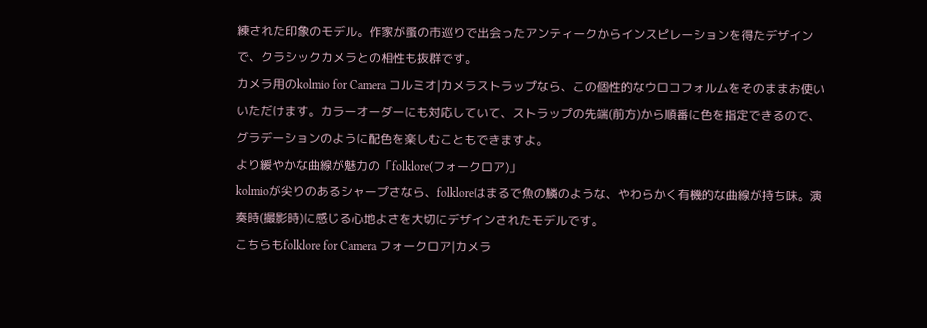練された印象のモデル。作家が蚤の市巡りで出会ったアンティークからインスピレーションを得たデザインで、クラシックカメラとの相性も抜群です。
カメラ用のkolmio for Camera コルミオ|カメラストラップなら、この個性的なウロコフォルムをそのままお使いいただけます。カラーオーダーにも対応していて、ストラップの先端(前方)から順番に色を指定できるので、グラデーションのように配色を楽しむこともできますよ。
より緩やかな曲線が魅力の「folklore(フォークロア)」
kolmioが尖りのあるシャープさなら、folkloreはまるで魚の鱗のような、やわらかく有機的な曲線が持ち味。演奏時(撮影時)に感じる心地よさを大切にデザインされたモデルです。
こちらもfolklore for Camera フォークロア|カメラ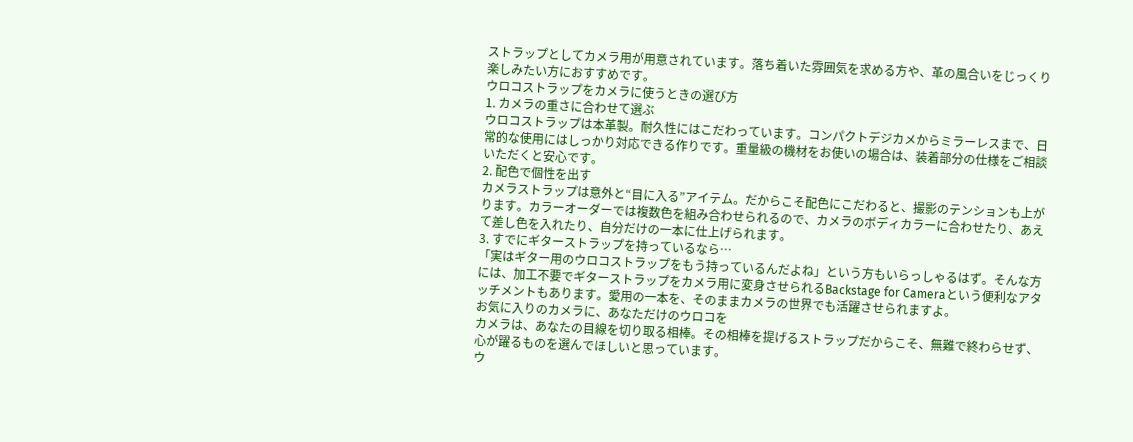ストラップとしてカメラ用が用意されています。落ち着いた雰囲気を求める方や、革の風合いをじっくり楽しみたい方におすすめです。
ウロコストラップをカメラに使うときの選び方
1. カメラの重さに合わせて選ぶ
ウロコストラップは本革製。耐久性にはこだわっています。コンパクトデジカメからミラーレスまで、日常的な使用にはしっかり対応できる作りです。重量級の機材をお使いの場合は、装着部分の仕様をご相談いただくと安心です。
2. 配色で個性を出す
カメラストラップは意外と“目に入る”アイテム。だからこそ配色にこだわると、撮影のテンションも上がります。カラーオーダーでは複数色を組み合わせられるので、カメラのボディカラーに合わせたり、あえて差し色を入れたり、自分だけの一本に仕上げられます。
3. すでにギターストラップを持っているなら…
「実はギター用のウロコストラップをもう持っているんだよね」という方もいらっしゃるはず。そんな方には、加工不要でギターストラップをカメラ用に変身させられるBackstage for Cameraという便利なアタッチメントもあります。愛用の一本を、そのままカメラの世界でも活躍させられますよ。
お気に入りのカメラに、あなただけのウロコを
カメラは、あなたの目線を切り取る相棒。その相棒を提げるストラップだからこそ、無難で終わらせず、心が躍るものを選んでほしいと思っています。
ウ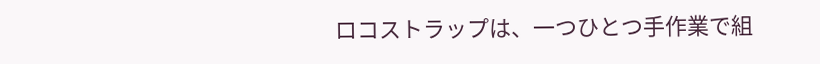ロコストラップは、一つひとつ手作業で組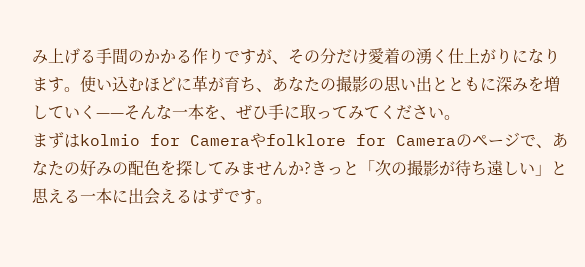み上げる手間のかかる作りですが、その分だけ愛着の湧く仕上がりになります。使い込むほどに革が育ち、あなたの撮影の思い出とともに深みを増していく——そんな一本を、ぜひ手に取ってみてください。
まずはkolmio for Cameraやfolklore for Cameraのページで、あなたの好みの配色を探してみませんか?きっと「次の撮影が待ち遠しい」と思える一本に出会えるはずです。